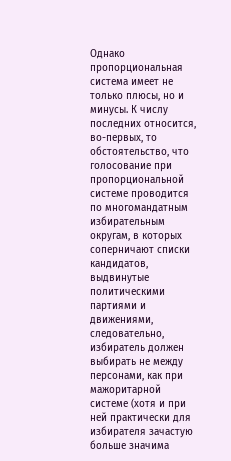Однако пропорциональная система имеет не только плюсы, но и минусы. К числу последних относится, во-первых, то обстоятельство, что голосование при пропорциональной системе проводится по многомандатным избирательным округам, в которых соперничают списки кандидатов, выдвинутые политическими партиями и движениями, следовательно, избиратель должен выбирать не между персонами, как при мажоритарной системе (хотя и при ней практически для избирателя зачастую больше значима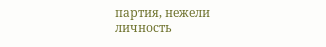партия, нежели личность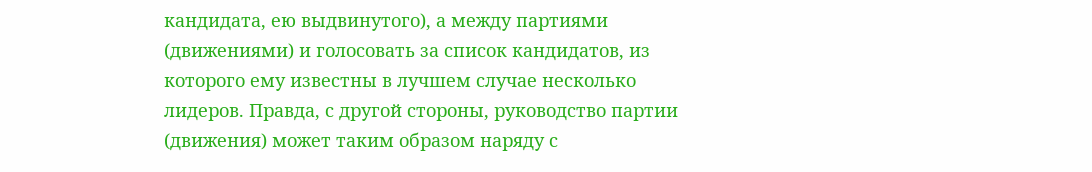кандидата, ею выдвинутого), а между партиями (движениями) и голосовать за список кандидатов, из которого ему известны в лучшем случае несколько лидеров. Правда, с другой стороны, руководство партии (движения) может таким образом наряду с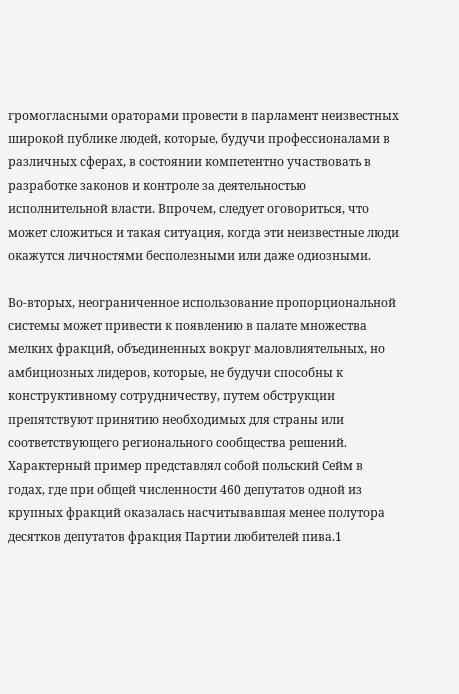громогласными ораторами провести в парламент неизвестных широкой публике людей, которые, будучи профессионалами в различных сферах, в состоянии компетентно участвовать в разработке законов и контроле за деятельностью исполнительной власти. Впрочем, следует оговориться, что может сложиться и такая ситуация, когда эти неизвестные люди окажутся личностями бесполезными или даже одиозными.

Во-вторых, неограниченное использование пропорциональной системы может привести к появлению в палате множества мелких фракций, объединенных вокруг маловлиятельных, но амбициозных лидеров, которые, не будучи способны к конструктивному сотрудничеству, путем обструкции препятствуют принятию необходимых для страны или соответствующего регионального сообщества решений. Характерный пример представлял собой польский Сейм в годах, где при общей численности 460 депутатов одной из крупных фракций оказалась насчитывавшая менее полутора десятков депутатов фракция Партии любителей пива.1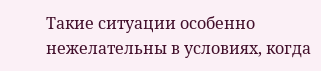Такие ситуации особенно нежелательны в условиях, когда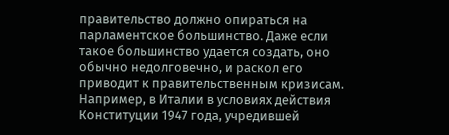правительство должно опираться на парламентское большинство. Даже если такое большинство удается создать, оно обычно недолговечно, и раскол его приводит к правительственным кризисам. Например, в Италии в условиях действия Конституции 1947 года, учредившей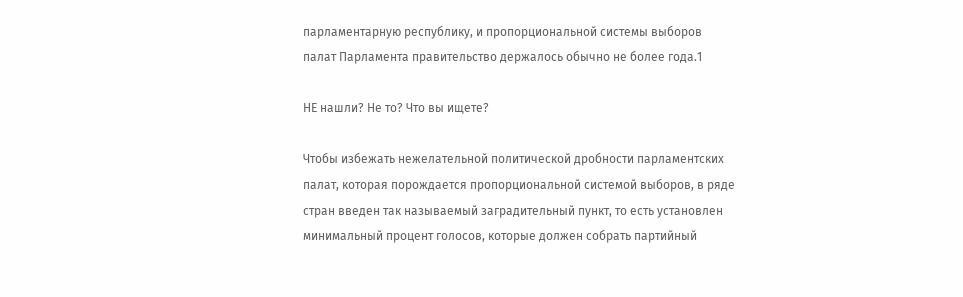парламентарную республику, и пропорциональной системы выборов палат Парламента правительство держалось обычно не более года.1

НЕ нашли? Не то? Что вы ищете?

Чтобы избежать нежелательной политической дробности парламентских палат, которая порождается пропорциональной системой выборов, в ряде стран введен так называемый заградительный пункт, то есть установлен минимальный процент голосов, которые должен собрать партийный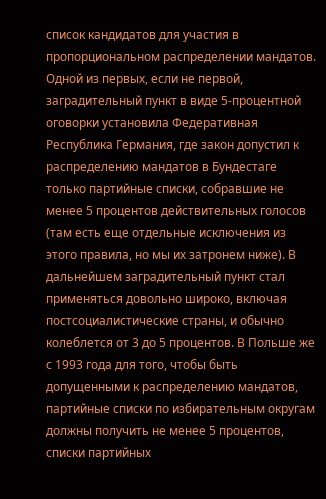список кандидатов для участия в пропорциональном распределении мандатов. Одной из первых, если не первой, заградительный пункт в виде 5-процентной оговорки установила Федеративная Республика Германия, где закон допустил к распределению мандатов в Бундестаге только партийные списки, собравшие не менее 5 процентов действительных голосов (там есть еще отдельные исключения из этого правила, но мы их затронем ниже). В дальнейшем заградительный пункт стал применяться довольно широко, включая постсоциалистические страны, и обычно колеблется от 3 до 5 процентов. В Польше же с 1993 года для того, чтобы быть допущенными к распределению мандатов, партийные списки по избирательным округам должны получить не менее 5 процентов, списки партийных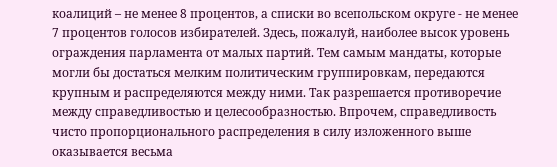коалиций – не менее 8 процентов, а списки во всепольском округе - не менее 7 процентов голосов избирателей. Здесь, пожалуй, наиболее высок уровень ограждения парламента от малых партий. Тем самым мандаты, которые могли бы достаться мелким политическим группировкам, передаются крупным и распределяются между ними. Так разрешается противоречие между справедливостью и целесообразностью. Впрочем, справедливость чисто пропорционального распределения в силу изложенного выше оказывается весьма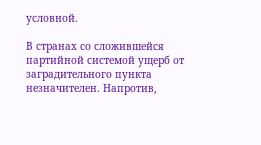условной.

В странах со сложившейся партийной системой ущерб от заградительного пункта незначителен. Напротив,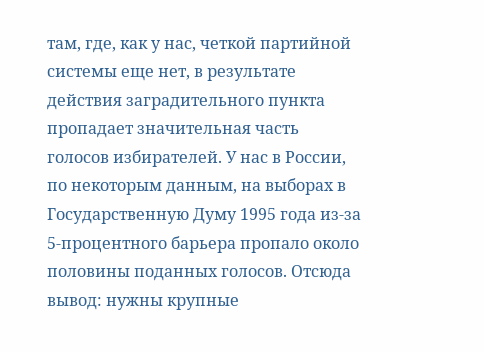там, где, как у нас, четкой партийной системы еще нет, в результате действия заградительного пункта пропадает значительная часть голосов избирателей. У нас в России, по некоторым данным, на выборах в Государственную Думу 1995 года из-за 5-процентного барьера пропало около половины поданных голосов. Отсюда вывод: нужны крупные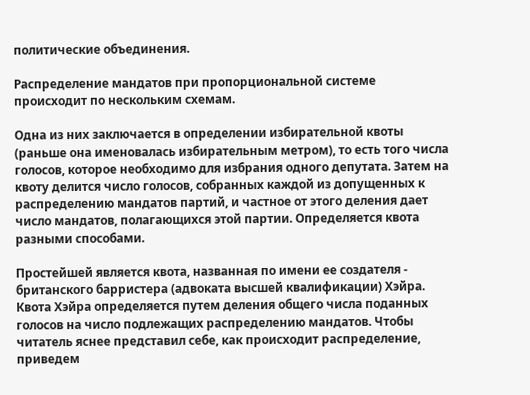политические объединения.

Распределение мандатов при пропорциональной системе происходит по нескольким схемам.

Одна из них заключается в определении избирательной квоты (раньше она именовалась избирательным метром), то есть того числа голосов, которое необходимо для избрания одного депутата. Затем на квоту делится число голосов, собранных каждой из допущенных к распределению мандатов партий, и частное от этого деления дает число мандатов, полагающихся этой партии. Определяется квота разными способами.

Простейшей является квота, названная по имени ее создателя - британского барристера (адвоката высшей квалификации) Хэйра. Квота Хэйра определяется путем деления общего числа поданных голосов на число подлежащих распределению мандатов. Чтобы читатель яснее представил себе, как происходит распределение, приведем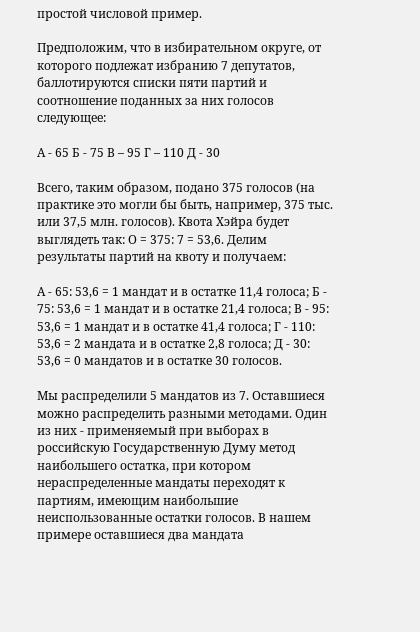простой числовой пример.

Предположим, что в избирательном округе, от которого подлежат избранию 7 депутатов, баллотируются списки пяти партий и соотношение поданных за них голосов следующее:

А - 65 Б - 75 В – 95 Г – 110 Д - 30

Всего, таким образом, подано 375 голосов (на практике это могли бы быть, например, 375 тыс. или 37,5 млн. голосов). Квота Хэйра будет выглядеть так: О = 375: 7 = 53,6. Делим результаты партий на квоту и получаем:

А - 65: 53,6 = 1 мандат и в остатке 11,4 голоса; Б - 75: 53,6 = 1 мандат и в остатке 21,4 голоса; В - 95: 53,6 = 1 мандат и в остатке 41,4 голоса; Г - 110: 53,6 = 2 мандата и в остатке 2,8 голоса; Д - 30: 53,6 = 0 мандатов и в остатке 30 голосов.

Мы распределили 5 мандатов из 7. Оставшиеся можно распределить разными методами. Один из них - применяемый при выборах в российскую Государственную Думу метод наибольшего остатка, при котором нераспределенные мандаты переходят к партиям, имеющим наибольшие неиспользованные остатки голосов. В нашем примере оставшиеся два мандата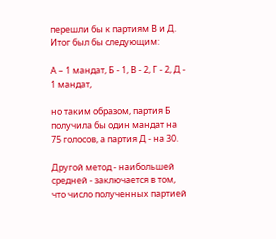перешли бы к партиям В и Д. Итог был бы следующим:

А – 1 мандат, Б - 1, В - 2, Г - 2, Д - 1 мандат,

но таким образом, партия Б получила бы один мандат на 75 голосов, а партия Д - на 30.

Другой метод - наибольшей средней - заключается в том, что число полученных партией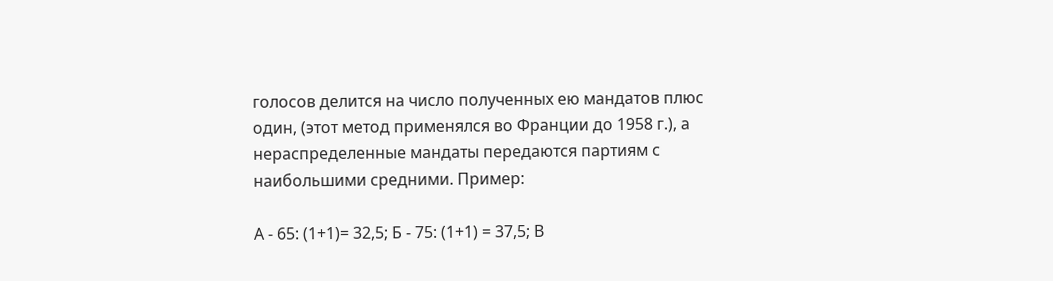голосов делится на число полученных ею мандатов плюс один, (этот метод применялся во Франции до 1958 г.), а нераспределенные мандаты передаются партиям с наибольшими средними. Пример:

А - 65: (1+1)= 32,5; Б - 75: (1+1) = 37,5; В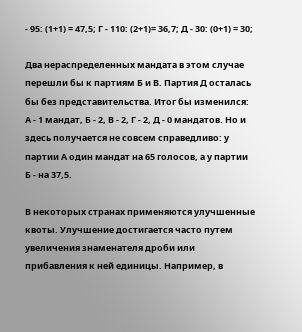- 95: (1+1) = 47,5; Г - 110: (2+1)= 36,7; Д - 30: (0+1) = 30;

Два нераспределенных мандата в этом случае перешли бы к партиям Б и В. Партия Д осталась бы без представительства. Итог бы изменился: А - 1 мандат, Б - 2, В - 2, Г - 2, Д - 0 мандатов. Но и здесь получается не совсем справедливо: у партии А один мандат на 65 голосов, а у партии Б - на 37,5.

В некоторых странах применяются улучшенные квоты. Улучшение достигается часто путем увеличения знаменателя дроби или прибавления к ней единицы. Например, в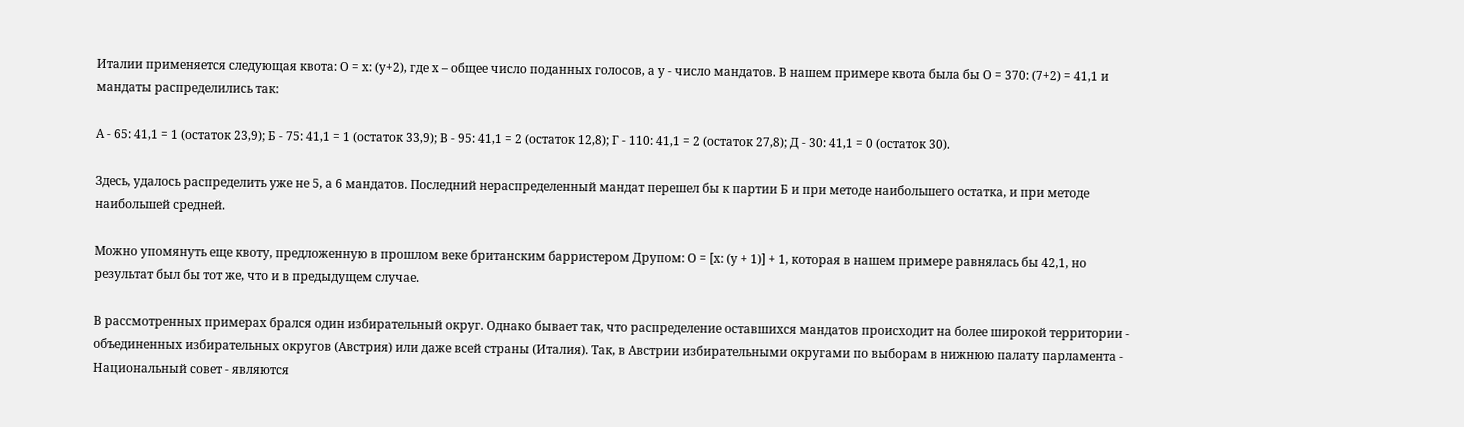Италии применяется следующая квота: О = х: (у+2), где х – общее число поданных голосов, а у - число мандатов. В нашем примере квота была бы О = 370: (7+2) = 41,1 и мандаты распределились так:

А - 65: 41,1 = 1 (остаток 23,9); Б - 75: 41,1 = 1 (остаток 33,9); В - 95: 41,1 = 2 (остаток 12,8); Г - 110: 41,1 = 2 (остаток 27,8); Д - 30: 41,1 = 0 (остаток 30).

Здесь, удалось распределить уже не 5, а 6 мандатов. Последний нераспределенный мандат перешел бы к партии Б и при методе наибольшего остатка, и при методе наибольшей средней.

Можно упомянуть еще квоту, предложенную в прошлом веке британским барристером Друпом: О = [х: (у + 1)] + 1, которая в нашем примере равнялась бы 42,1, но результат был бы тот же, что и в предыдущем случае.

В рассмотренных примерах брался один избирательный округ. Однако бывает так, что распределение оставшихся мандатов происходит на более широкой территории - объединенных избирательных округов (Австрия) или даже всей страны (Италия). Так, в Австрии избирательными округами по выборам в нижнюю палату парламента - Национальный совет - являются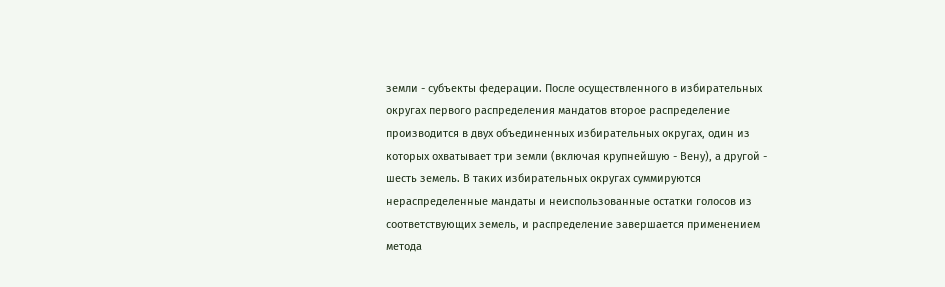земли - субъекты федерации. После осуществленного в избирательных округах первого распределения мандатов второе распределение производится в двух объединенных избирательных округах, один из которых охватывает три земли (включая крупнейшую - Вену), а другой - шесть земель. В таких избирательных округах суммируются нераспределенные мандаты и неиспользованные остатки голосов из соответствующих земель, и распределение завершается применением метода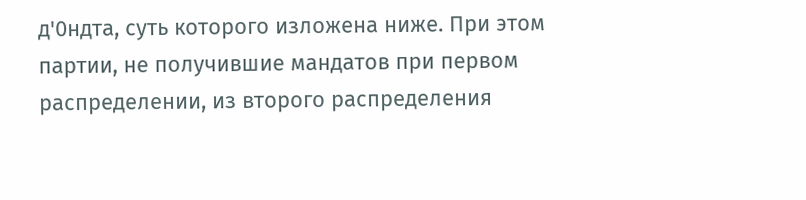д'0ндта, суть которого изложена ниже. При этом партии, не получившие мандатов при первом распределении, из второго распределения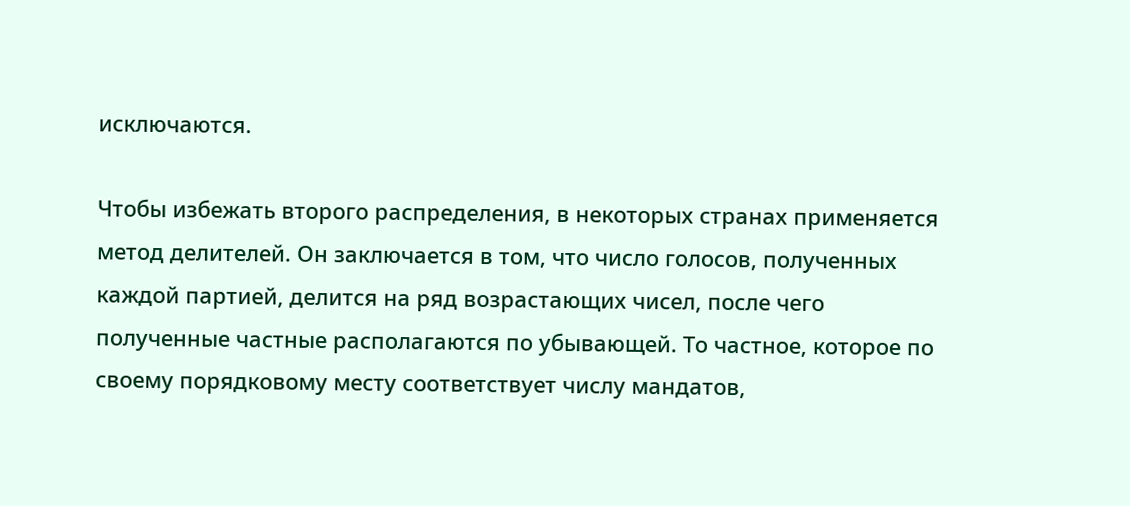исключаются.

Чтобы избежать второго распределения, в некоторых странах применяется метод делителей. Он заключается в том, что число голосов, полученных каждой партией, делится на ряд возрастающих чисел, после чего полученные частные располагаются по убывающей. То частное, которое по своему порядковому месту соответствует числу мандатов,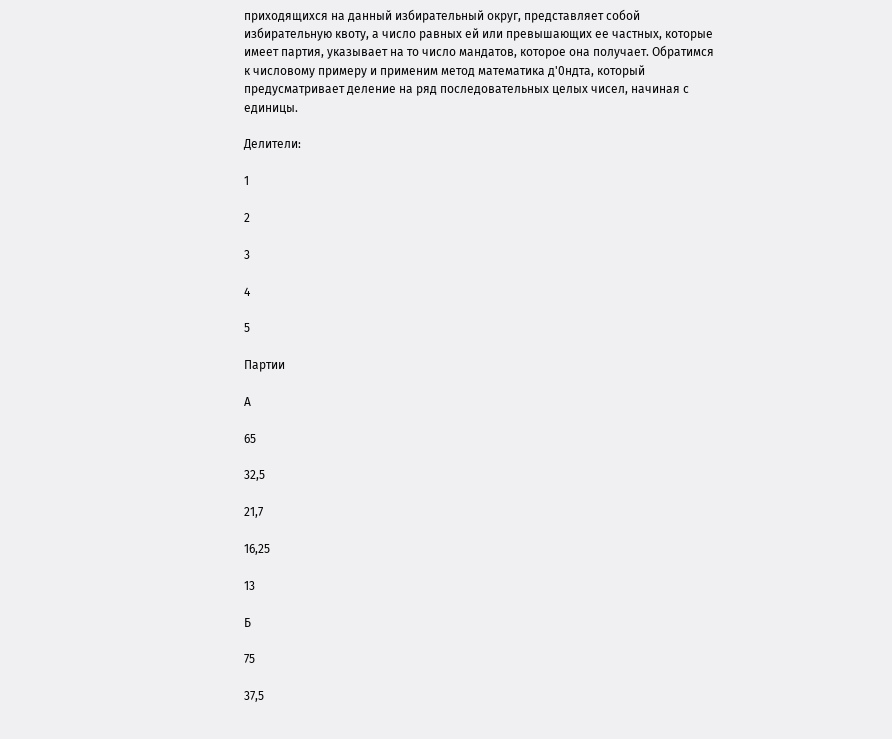приходящихся на данный избирательный округ, представляет собой избирательную квоту, а число равных ей или превышающих ее частных, которые имеет партия, указывает на то число мандатов, которое она получает. Обратимся к числовому примеру и применим метод математика д'0ндта, который предусматривает деление на ряд последовательных целых чисел, начиная с единицы.

Делители:

1

2

3

4

5

Партии

А

65

32,5

21,7

16,25

13

Б

75

37,5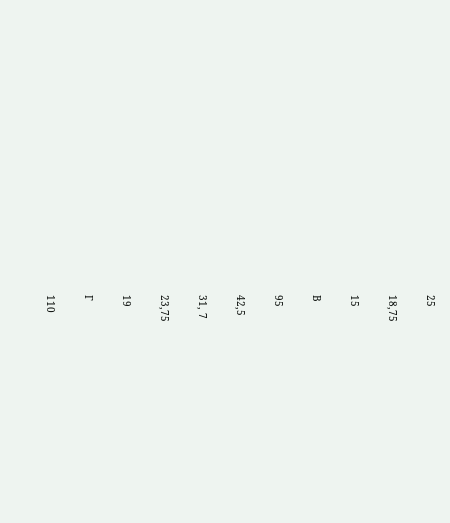25

18,75

15

В

95

42,5

31, 7

23,75

19

Г

110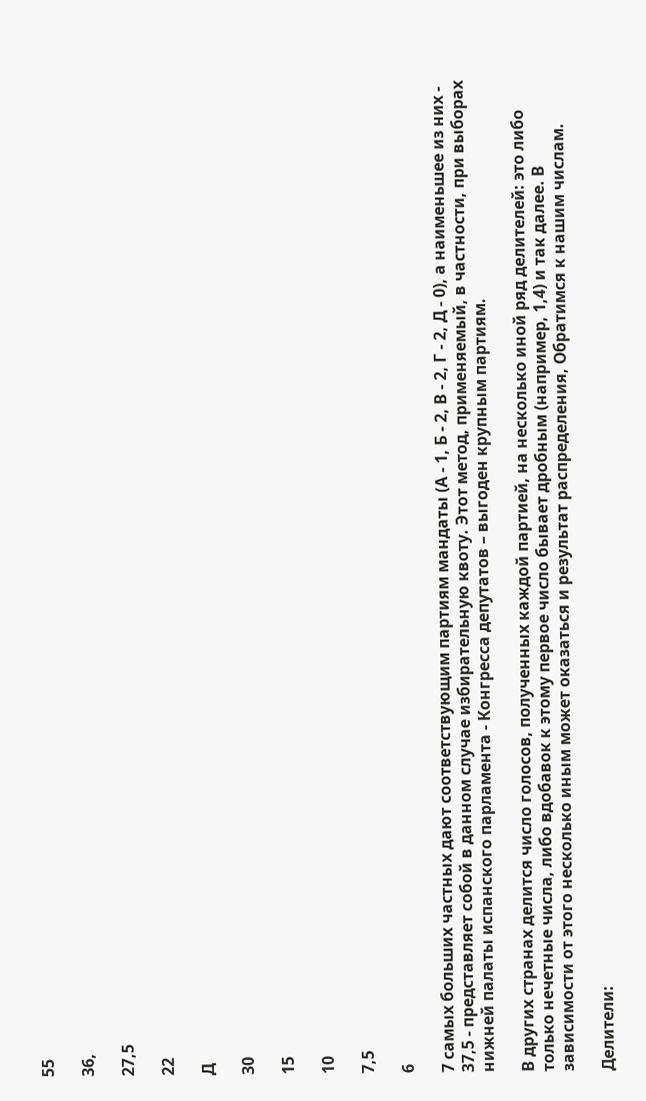55

36,

27,5

22

Д

30

15

10

7,5

6

7 самых больших частных дают соответствующим партиям мандаты (А - 1, Б - 2, В - 2, Г - 2, Д - 0), а наименьшее из них - 37,5 - представляет собой в данном случае избирательную квоту. Этот метод, применяемый, в частности, при выборах нижней палаты испанского парламента - Конгресса депутатов – выгоден крупным партиям.

В других странах делится число голосов, полученных каждой партией, на несколько иной ряд делителей: это либо только нечетные числа, либо вдобавок к этому первое число бывает дробным (например, 1,4) и так далее. В зависимости от этого несколько иным может оказаться и результат распределения, Обратимся к нашим числам.

Делители: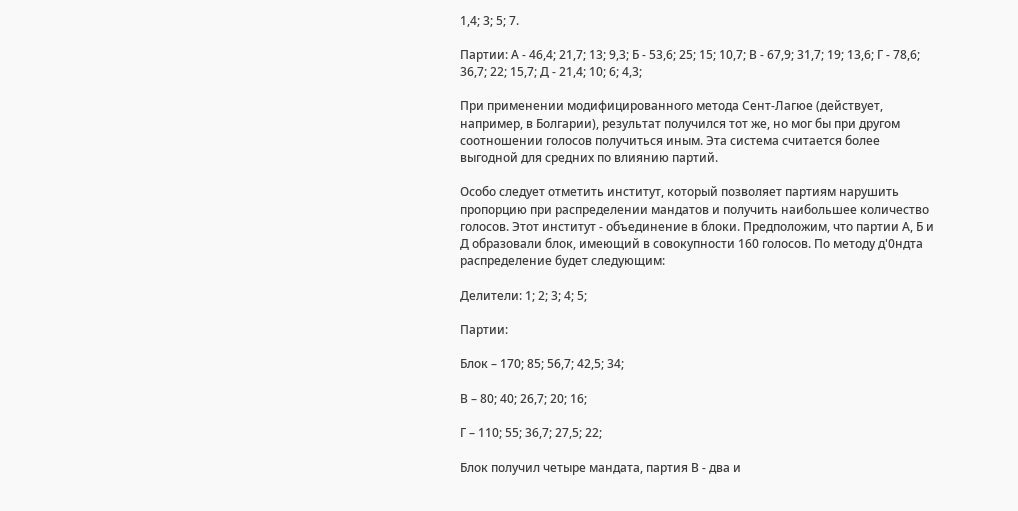1,4; 3; 5; 7.

Партии: А - 46,4; 21,7; 13; 9,3; Б - 53,6; 25; 15; 10,7; В - 67,9; 31,7; 19; 13,6; Г - 78,6; 36,7; 22; 15,7; Д - 21,4; 10; 6; 4,3;

При применении модифицированного метода Сент-Лагюе (действует, например, в Болгарии), результат получился тот же, но мог бы при другом соотношении голосов получиться иным. Эта система считается более выгодной для средних по влиянию партий.

Особо следует отметить институт, который позволяет партиям нарушить пропорцию при распределении мандатов и получить наибольшее количество голосов. Этот институт - объединение в блоки. Предположим, что партии А, Б и Д образовали блок, имеющий в совокупности 160 голосов. По методу д'0ндта распределение будет следующим:

Делители: 1; 2; 3; 4; 5;

Партии:

Блок – 170; 85; 56,7; 42,5; 34;

В – 80; 40; 26,7; 20; 16;

Г – 110; 55; 36,7; 27,5; 22;

Блок получил четыре мандата, партия В - два и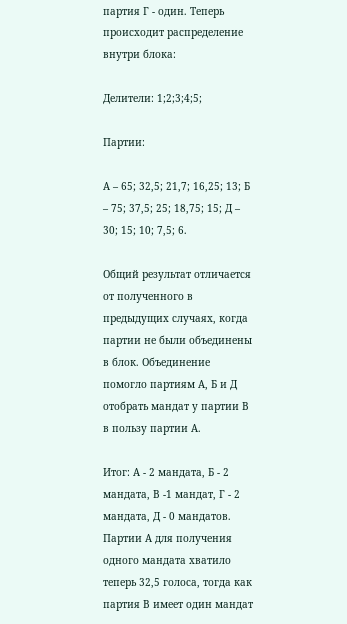партия Г - один. Теперь происходит распределение внутри блока:

Делители: 1;2;3;4;5;

Партии:

А – 65; 32,5; 21,7; 16,25; 13; Б – 75; 37,5; 25; 18,75; 15; Д – 30; 15; 10; 7,5; 6.

Общий результат отличается от полученного в предыдущих случаях, когда партии не были объединены в блок. Объединение помогло партиям А, Б и Д отобрать мандат у партии В в пользу партии А.

Итог: А - 2 мандата, Б - 2 мандата, В -1 мандат, Г - 2 мандата, Д - 0 мандатов. Партии А для получения одного мандата хватило теперь 32,5 голоса, тогда как партия В имеет один мандат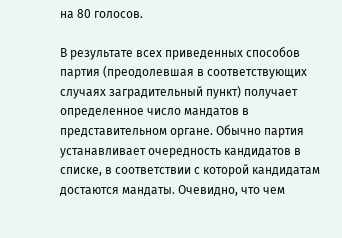на 80 голосов.

В результате всех приведенных способов партия (преодолевшая в соответствующих случаях заградительный пункт) получает определенное число мандатов в представительном органе. Обычно партия устанавливает очередность кандидатов в списке, в соответствии с которой кандидатам достаются мандаты. Очевидно, что чем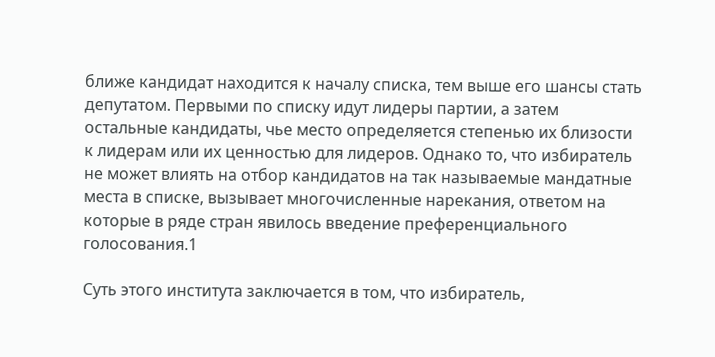ближе кандидат находится к началу списка, тем выше его шансы стать депутатом. Первыми по списку идут лидеры партии, а затем остальные кандидаты, чье место определяется степенью их близости к лидерам или их ценностью для лидеров. Однако то, что избиратель не может влиять на отбор кандидатов на так называемые мандатные места в списке, вызывает многочисленные нарекания, ответом на которые в ряде стран явилось введение преференциального голосования.1

Суть этого института заключается в том, что избиратель,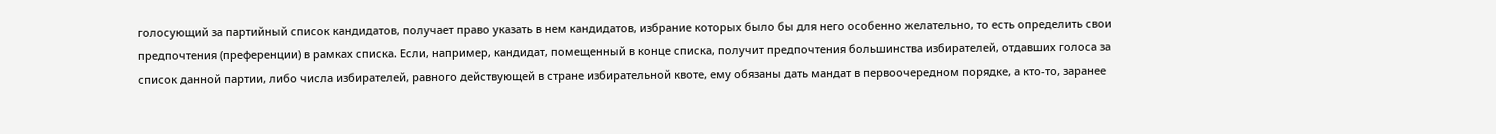голосующий за партийный список кандидатов, получает право указать в нем кандидатов, избрание которых было бы для него особенно желательно, то есть определить свои предпочтения (преференции) в рамках списка. Если, например, кандидат, помещенный в конце списка, получит предпочтения большинства избирателей, отдавших голоса за список данной партии, либо числа избирателей, равного действующей в стране избирательной квоте, ему обязаны дать мандат в первоочередном порядке, а кто-то, заранее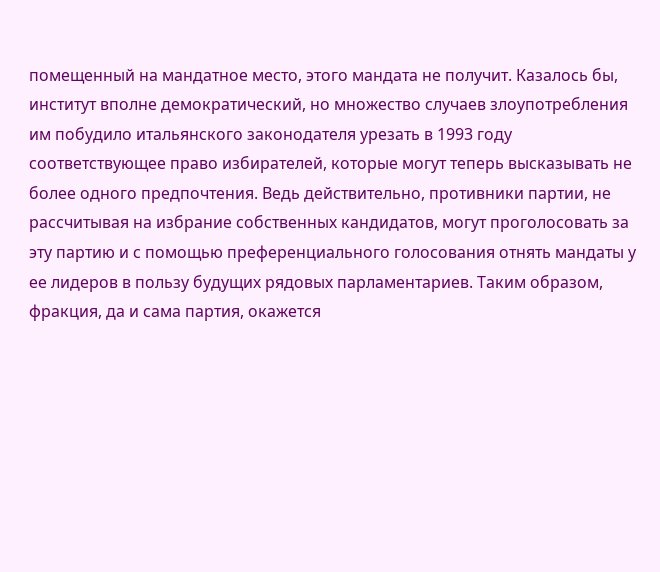помещенный на мандатное место, этого мандата не получит. Казалось бы, институт вполне демократический, но множество случаев злоупотребления им побудило итальянского законодателя урезать в 1993 году соответствующее право избирателей, которые могут теперь высказывать не более одного предпочтения. Ведь действительно, противники партии, не рассчитывая на избрание собственных кандидатов, могут проголосовать за эту партию и с помощью преференциального голосования отнять мандаты у ее лидеров в пользу будущих рядовых парламентариев. Таким образом, фракция, да и сама партия, окажется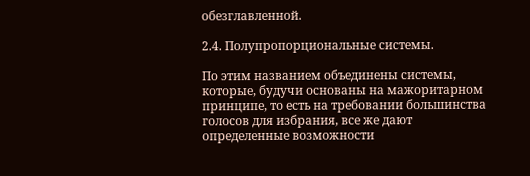обезглавленной.

2.4. Полупропорциональные системы.

По этим названием объединены системы, которые, будучи основаны на мажоритарном принципе, то есть на требовании большинства голосов для избрания, все же дают определенные возможности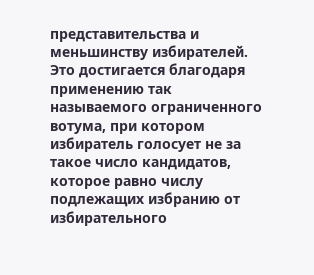представительства и меньшинству избирателей. Это достигается благодаря применению так называемого ограниченного вотума, при котором избиратель голосует не за такое число кандидатов, которое равно числу подлежащих избранию от избирательного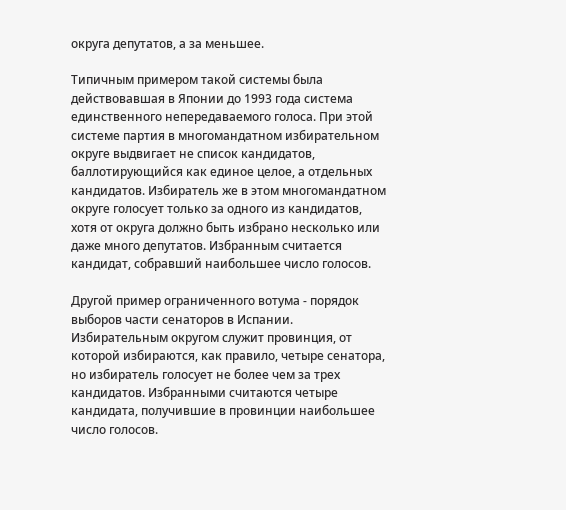округа депутатов, а за меньшее.

Типичным примером такой системы была действовавшая в Японии до 1993 года система единственного непередаваемого голоса. При этой системе партия в многомандатном избирательном округе выдвигает не список кандидатов, баллотирующийся как единое целое, а отдельных кандидатов. Избиратель же в этом многомандатном округе голосует только за одного из кандидатов, хотя от округа должно быть избрано несколько или даже много депутатов. Избранным считается кандидат, собравший наибольшее число голосов.

Другой пример ограниченного вотума - порядок выборов части сенаторов в Испании. Избирательным округом служит провинция, от которой избираются, как правило, четыре сенатора, но избиратель голосует не более чем за трех кандидатов. Избранными считаются четыре кандидата, получившие в провинции наибольшее число голосов.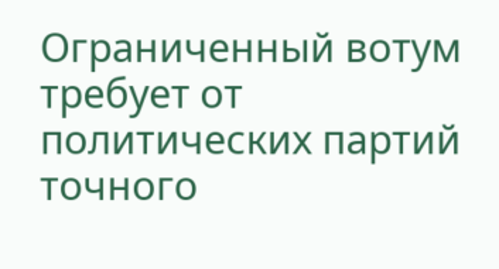Ограниченный вотум требует от политических партий точного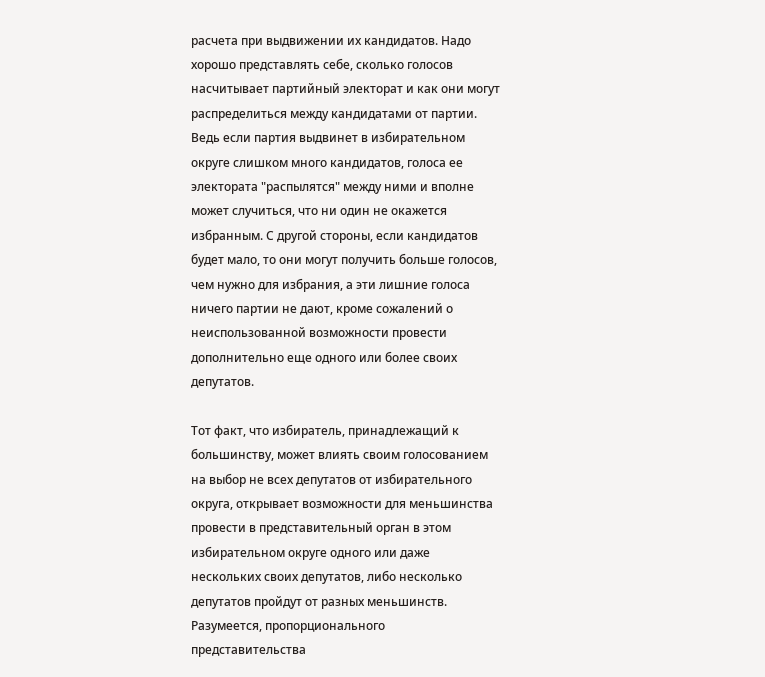расчета при выдвижении их кандидатов. Надо хорошо представлять себе, сколько голосов насчитывает партийный электорат и как они могут распределиться между кандидатами от партии. Ведь если партия выдвинет в избирательном округе слишком много кандидатов, голоса ее электората "распылятся" между ними и вполне может случиться, что ни один не окажется избранным. С другой стороны, если кандидатов будет мало, то они могут получить больше голосов, чем нужно для избрания, а эти лишние голоса ничего партии не дают, кроме сожалений о неиспользованной возможности провести дополнительно еще одного или более своих депутатов.

Тот факт, что избиратель, принадлежащий к большинству, может влиять своим голосованием на выбор не всех депутатов от избирательного округа, открывает возможности для меньшинства провести в представительный орган в этом избирательном округе одного или даже нескольких своих депутатов, либо несколько депутатов пройдут от разных меньшинств. Разумеется, пропорционального представительства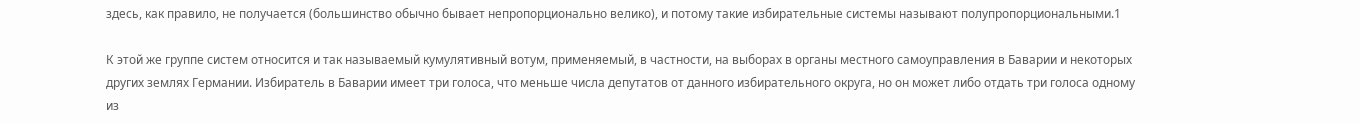здесь, как правило, не получается (большинство обычно бывает непропорционально велико), и потому такие избирательные системы называют полупропорциональными.1

К этой же группе систем относится и так называемый кумулятивный вотум, применяемый, в частности, на выборах в органы местного самоуправления в Баварии и некоторых других землях Германии. Избиратель в Баварии имеет три голоса, что меньше числа депутатов от данного избирательного округа, но он может либо отдать три голоса одному из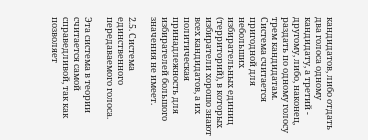кандидатов, либо отдать два голоса одному кандидату, а третий - другому, либо, наконец, раздать по одному голосу трем кандидатам. Система считается пригодной для небольших избирательных единиц (территорий), в которых избиратели хорошо знают всех кандидатов, а их политическая принадлежность для избирателей большого значения не имеет.

2.5. Система единственного передаваемого голоса.

Эта система в теории считается самой справедливой, так как позволяет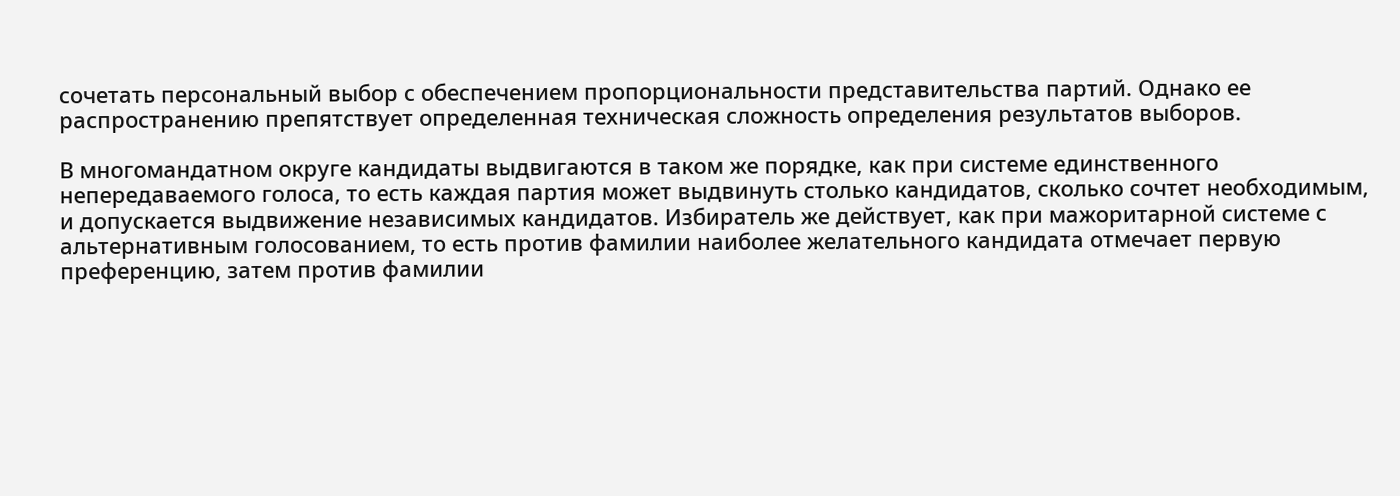сочетать персональный выбор с обеспечением пропорциональности представительства партий. Однако ее распространению препятствует определенная техническая сложность определения результатов выборов.

В многомандатном округе кандидаты выдвигаются в таком же порядке, как при системе единственного непередаваемого голоса, то есть каждая партия может выдвинуть столько кандидатов, сколько сочтет необходимым, и допускается выдвижение независимых кандидатов. Избиратель же действует, как при мажоритарной системе с альтернативным голосованием, то есть против фамилии наиболее желательного кандидата отмечает первую преференцию, затем против фамилии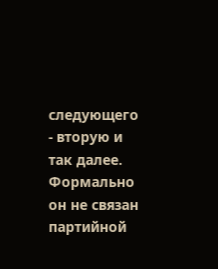следующего - вторую и так далее. Формально он не связан партийной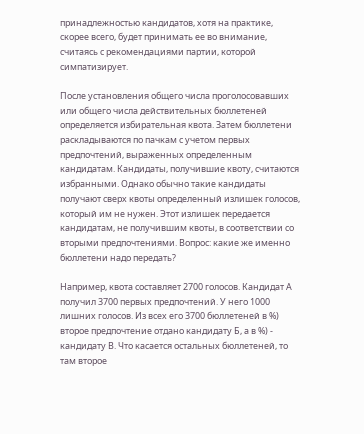принадлежностью кандидатов, хотя на практике, скорее всего, будет принимать ее во внимание, считаясь с рекомендациями партии, которой симпатизирует.

После установления общего числа проголосовавших или общего числа действительных бюллетеней определяется избирательная квота. Затем бюллетени раскладываются по пачкам с учетом первых предпочтений, выраженных определенным кандидатам. Кандидаты, получившие квоту, считаются избранными. Однако обычно такие кандидаты получают сверх квоты определенный излишек голосов, который им не нужен. Этот излишек передается кандидатам, не получившим квоты, в соответствии со вторыми предпочтениями. Вопрос: какие же именно бюллетени надо передать?

Например, квота составляет 2700 голосов. Кандидат А получил 3700 первых предпочтений. У него 1000 лишних голосов. Из всех его 3700 бюллетеней в %) второе предпочтение отдано кандидату Б, а в %) - кандидату В. Что касается остальных бюллетеней, то там второе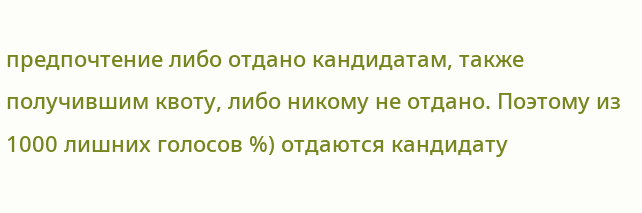предпочтение либо отдано кандидатам, также получившим квоту, либо никому не отдано. Поэтому из 1000 лишних голосов %) отдаются кандидату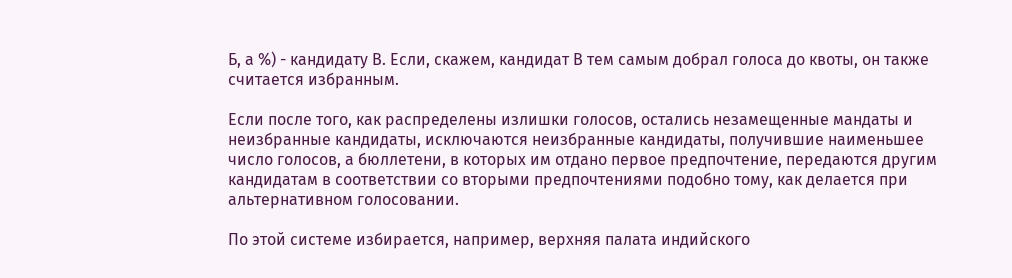Б, а %) - кандидату В. Если, скажем, кандидат В тем самым добрал голоса до квоты, он также считается избранным.

Если после того, как распределены излишки голосов, остались незамещенные мандаты и неизбранные кандидаты, исключаются неизбранные кандидаты, получившие наименьшее число голосов, а бюллетени, в которых им отдано первое предпочтение, передаются другим кандидатам в соответствии со вторыми предпочтениями подобно тому, как делается при альтернативном голосовании.

По этой системе избирается, например, верхняя палата индийского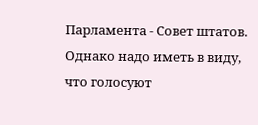Парламента - Совет штатов. Однако надо иметь в виду, что голосуют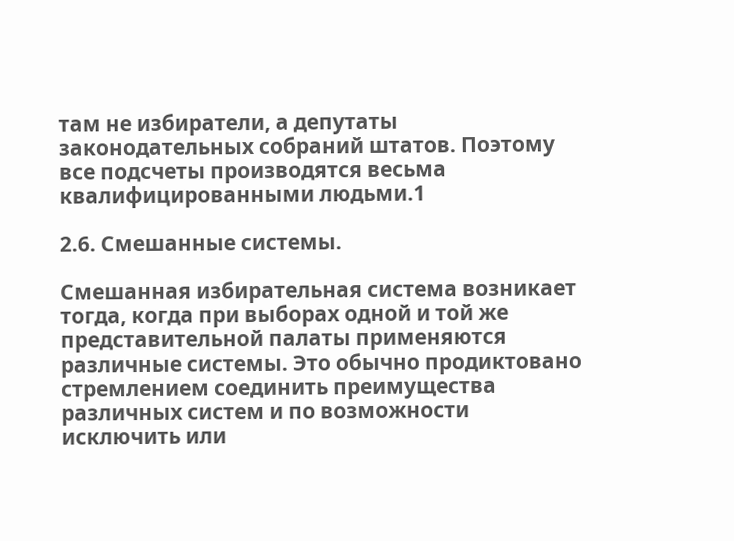там не избиратели, а депутаты законодательных собраний штатов. Поэтому все подсчеты производятся весьма квалифицированными людьми.1

2.6. Смешанные системы.

Смешанная избирательная система возникает тогда, когда при выборах одной и той же представительной палаты применяются различные системы. Это обычно продиктовано стремлением соединить преимущества различных систем и по возможности исключить или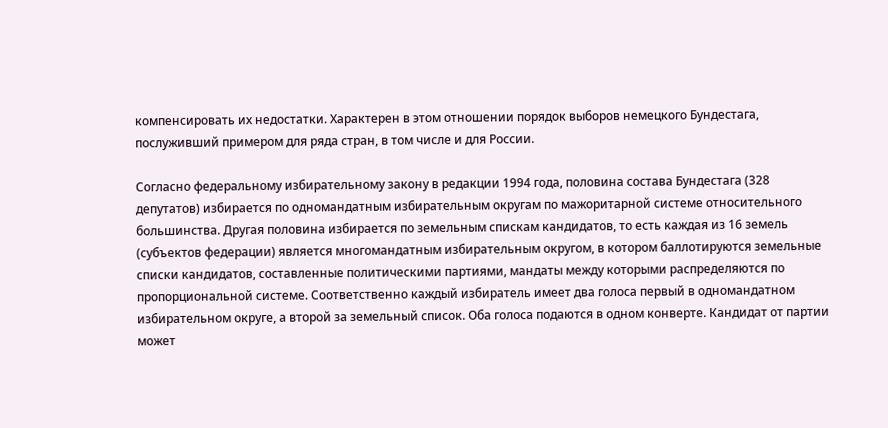компенсировать их недостатки. Характерен в этом отношении порядок выборов немецкого Бундестага, послуживший примером для ряда стран, в том числе и для России.

Согласно федеральному избирательному закону в редакции 1994 года, половина состава Бундестага (328 депутатов) избирается по одномандатным избирательным округам по мажоритарной системе относительного большинства. Другая половина избирается по земельным спискам кандидатов, то есть каждая из 16 земель (субъектов федерации) является многомандатным избирательным округом, в котором баллотируются земельные списки кандидатов, составленные политическими партиями, мандаты между которыми распределяются по пропорциональной системе. Соответственно каждый избиратель имеет два голоса первый в одномандатном избирательном округе, а второй за земельный список. Оба голоса подаются в одном конверте. Кандидат от партии может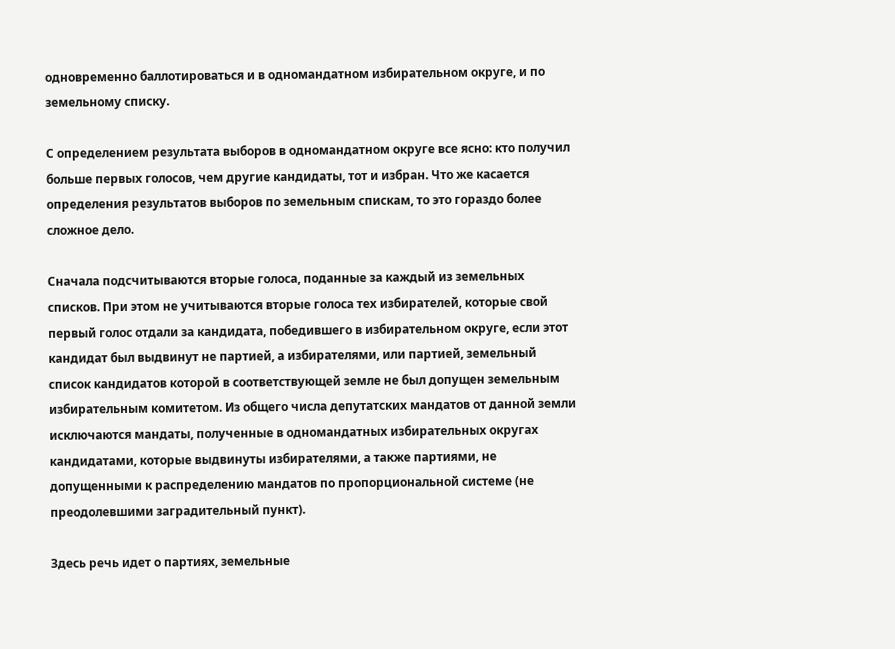одновременно баллотироваться и в одномандатном избирательном округе, и по земельному списку.

С определением результата выборов в одномандатном округе все ясно: кто получил больше первых голосов, чем другие кандидаты, тот и избран. Что же касается определения результатов выборов по земельным спискам, то это гораздо более сложное дело.

Сначала подсчитываются вторые голоса, поданные за каждый из земельных списков. При этом не учитываются вторые голоса тех избирателей, которые свой первый голос отдали за кандидата, победившего в избирательном округе, если этот кандидат был выдвинут не партией, а избирателями, или партией, земельный список кандидатов которой в соответствующей земле не был допущен земельным избирательным комитетом. Из общего числа депутатских мандатов от данной земли исключаются мандаты, полученные в одномандатных избирательных округах кандидатами, которые выдвинуты избирателями, а также партиями, не допущенными к распределению мандатов по пропорциональной системе (не преодолевшими заградительный пункт).

Здесь речь идет о партиях, земельные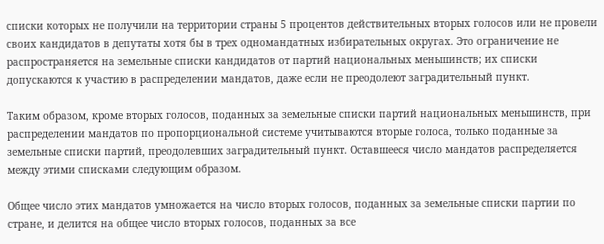списки которых не получили на территории страны 5 процентов действительных вторых голосов или не провели своих кандидатов в депутаты хотя бы в трех одномандатных избирательных округах. Это ограничение не распространяется на земельные списки кандидатов от партий национальных меньшинств; их списки допускаются к участию в распределении мандатов, даже если не преодолеют заградительный пункт.

Таким образом, кроме вторых голосов, поданных за земельные списки партий национальных меньшинств, при распределении мандатов по пропорциональной системе учитываются вторые голоса, только поданные за земельные списки партий, преодолевших заградительный пункт. Оставшееся число мандатов распределяется между этими списками следующим образом.

Общее число этих мандатов умножается на число вторых голосов, поданных за земельные списки партии по стране, и делится на общее число вторых голосов, поданных за все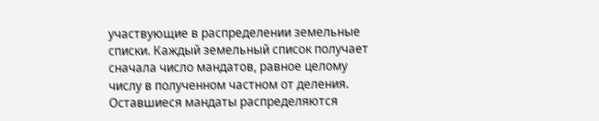участвующие в распределении земельные списки. Каждый земельный список получает сначала число мандатов, равное целому числу в полученном частном от деления. Оставшиеся мандаты распределяются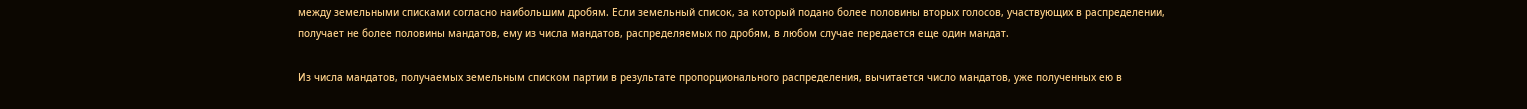между земельными списками согласно наибольшим дробям. Если земельный список, за который подано более половины вторых голосов, участвующих в распределении, получает не более половины мандатов, ему из числа мандатов, распределяемых по дробям, в любом случае передается еще один мандат.

Из числа мандатов, получаемых земельным списком партии в результате пропорционального распределения, вычитается число мандатов, уже полученных ею в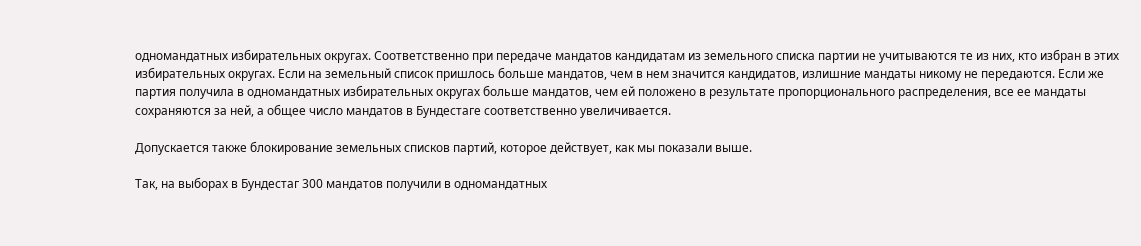одномандатных избирательных округах. Соответственно при передаче мандатов кандидатам из земельного списка партии не учитываются те из них, кто избран в этих избирательных округах. Если на земельный список пришлось больше мандатов, чем в нем значится кандидатов, излишние мандаты никому не передаются. Если же партия получила в одномандатных избирательных округах больше мандатов, чем ей положено в результате пропорционального распределения, все ее мандаты сохраняются за ней, а общее число мандатов в Бундестаге соответственно увеличивается.

Допускается также блокирование земельных списков партий, которое действует, как мы показали выше.

Так, на выборах в Бундестаг 300 мандатов получили в одномандатных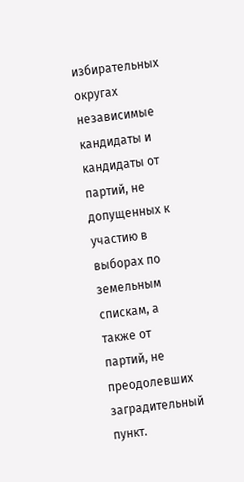избирательных округах независимые кандидаты и кандидаты от партий, не допущенных к участию в выборах по земельным спискам, а также от партий, не преодолевших заградительный пункт.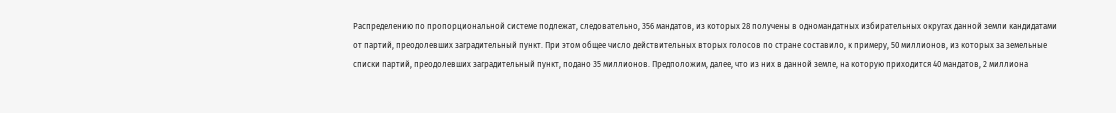Распределению по пропорциональной системе подлежат, следовательно, 356 мандатов, из которых 28 получены в одномандатных избирательных округах данной земли кандидатами от партий, преодолевших заградительный пункт. При этом общее число действительных вторых голосов по стране составило, к примеру, 50 миллионов, из которых за земельные списки партий, преодолевших заградительный пункт, подано 35 миллионов. Предположим, далее, что из них в данной земле, на которую приходится 40 мандатов, 2 миллиона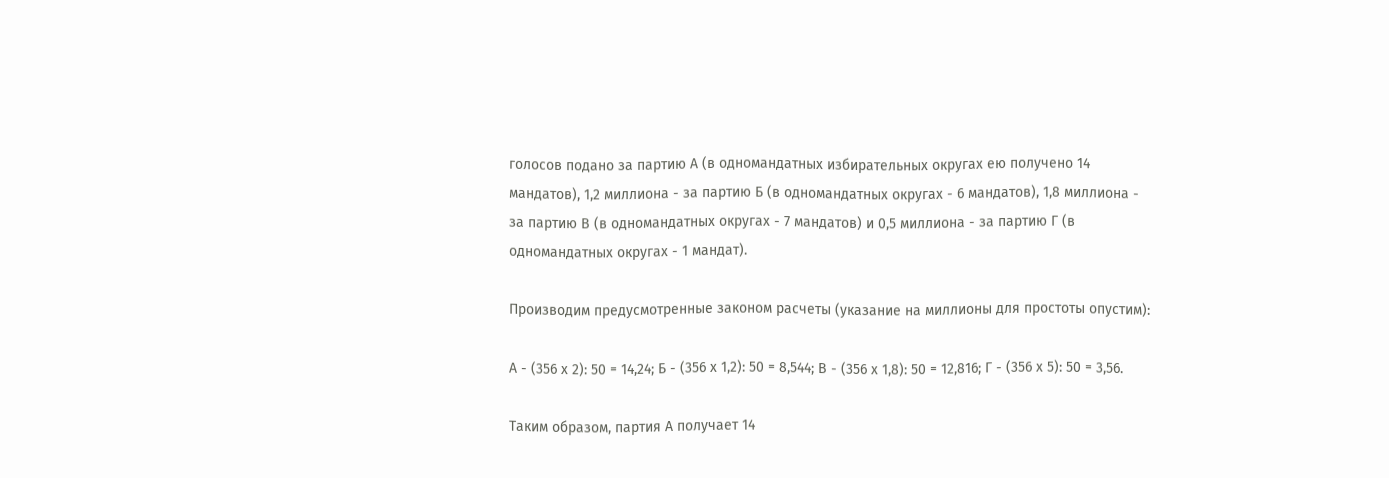голосов подано за партию А (в одномандатных избирательных округах ею получено 14 мандатов), 1,2 миллиона - за партию Б (в одномандатных округах - 6 мандатов), 1,8 миллиона - за партию В (в одномандатных округах - 7 мандатов) и 0,5 миллиона - за партию Г (в одномандатных округах - 1 мандат).

Производим предусмотренные законом расчеты (указание на миллионы для простоты опустим):

А - (356 х 2): 50 = 14,24; Б - (356 х 1,2): 50 = 8,544; В - (356 х 1,8): 50 = 12,816; Г - (356 х 5): 50 = 3,56.

Таким образом, партия А получает 14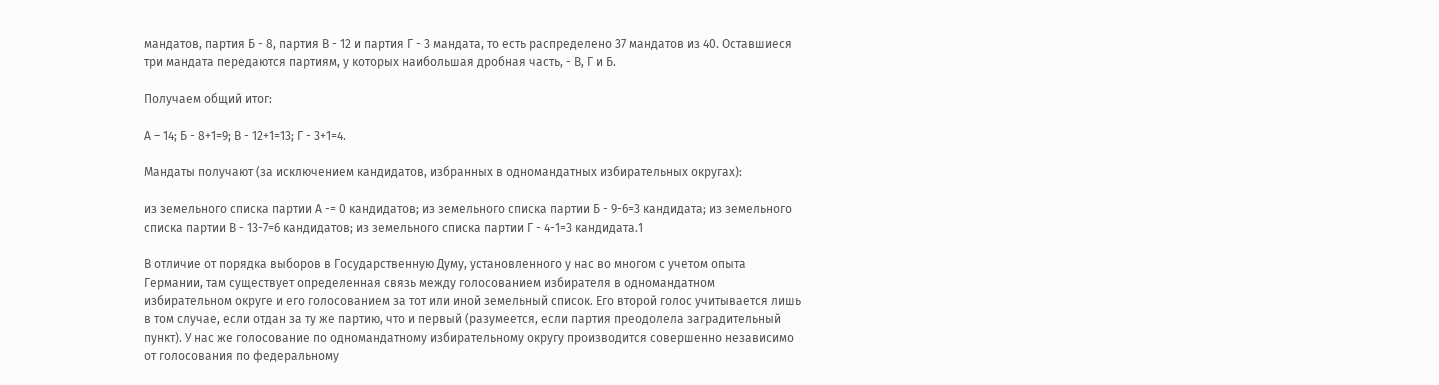мандатов, партия Б - 8, партия В - 12 и партия Г - 3 мандата, то есть распределено 37 мандатов из 40. Оставшиеся три мандата передаются партиям, у которых наибольшая дробная часть, - В, Г и Б.

Получаем общий итог:

А – 14; Б - 8+1=9; В - 12+1=13; Г - 3+1=4.

Мандаты получают (за исключением кандидатов, избранных в одномандатных избирательных округах):

из земельного списка партии А -= 0 кандидатов; из земельного списка партии Б - 9-6=3 кандидата; из земельного списка партии В - 13-7=6 кандидатов; из земельного списка партии Г - 4-1=3 кандидата.1

В отличие от порядка выборов в Государственную Думу, установленного у нас во многом с учетом опыта Германии, там существует определенная связь между голосованием избирателя в одномандатном избирательном округе и его голосованием за тот или иной земельный список. Его второй голос учитывается лишь в том случае, если отдан за ту же партию, что и первый (разумеется, если партия преодолела заградительный пункт). У нас же голосование по одномандатному избирательному округу производится совершенно независимо от голосования по федеральному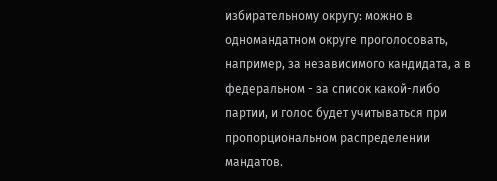избирательному округу: можно в одномандатном округе проголосовать, например, за независимого кандидата, а в федеральном - за список какой-либо партии, и голос будет учитываться при пропорциональном распределении мандатов.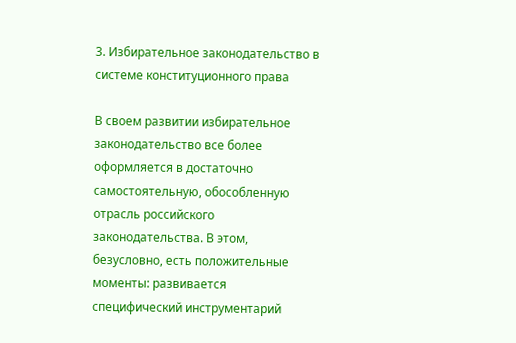3. Избирательное законодательство в системе конституционного права

В своем развитии избирательное законодательство все более оформляется в достаточно самостоятельную, обособленную отрасль российского законодательства. В этом, безусловно, есть положительные моменты: развивается специфический инструментарий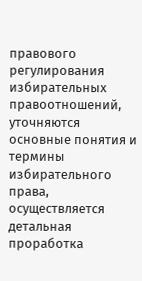правового регулирования избирательных правоотношений, уточняются основные понятия и термины избирательного права, осуществляется детальная проработка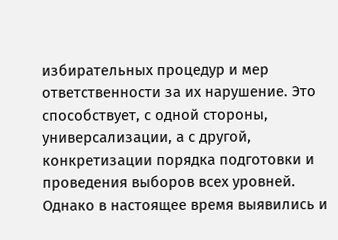избирательных процедур и мер ответственности за их нарушение. Это способствует, с одной стороны, универсализации, а с другой, конкретизации порядка подготовки и проведения выборов всех уровней. Однако в настоящее время выявились и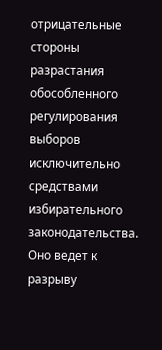отрицательные стороны разрастания обособленного регулирования выборов исключительно средствами избирательного законодательства. Оно ведет к разрыву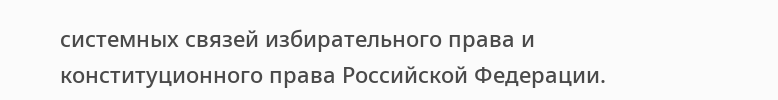системных связей избирательного права и конституционного права Российской Федерации.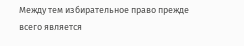Между тем избирательное право прежде всего является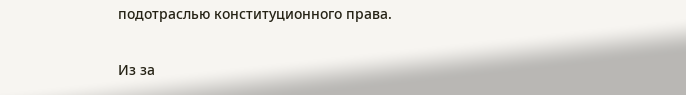подотраслью конституционного права.

Из за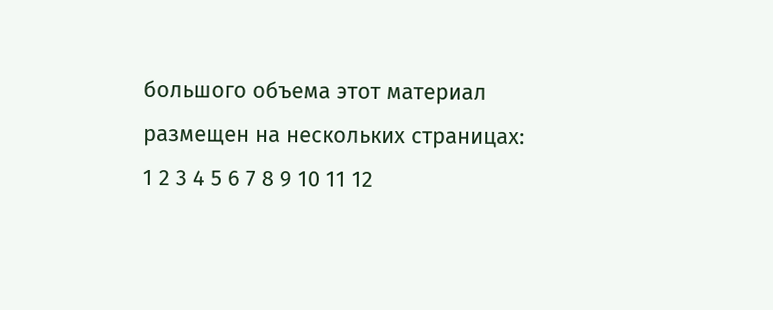большого объема этот материал размещен на нескольких страницах:
1 2 3 4 5 6 7 8 9 10 11 12